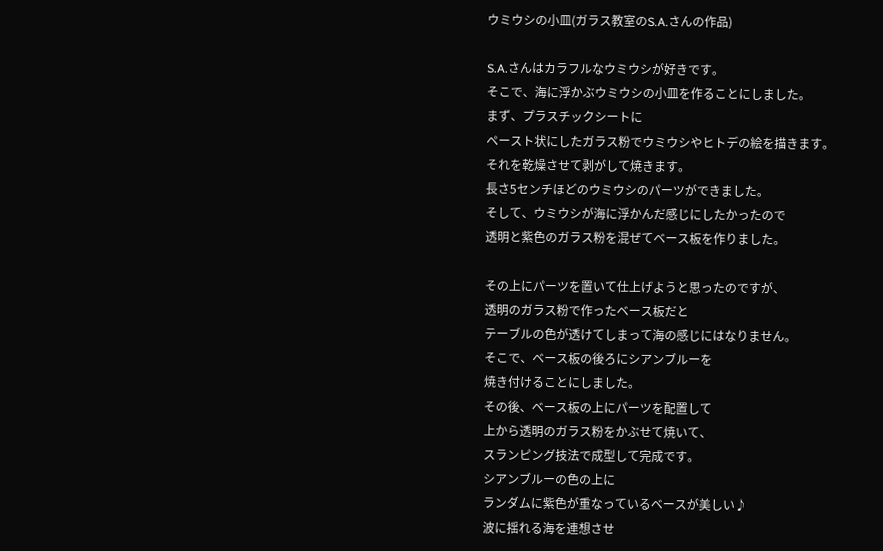ウミウシの小皿(ガラス教室のS.A.さんの作品)

S.A.さんはカラフルなウミウシが好きです。
そこで、海に浮かぶウミウシの小皿を作ることにしました。
まず、プラスチックシートに
ペースト状にしたガラス粉でウミウシやヒトデの絵を描きます。
それを乾燥させて剥がして焼きます。
長さ5センチほどのウミウシのパーツができました。
そして、ウミウシが海に浮かんだ感じにしたかったので
透明と紫色のガラス粉を混ぜてベース板を作りました。

その上にパーツを置いて仕上げようと思ったのですが、
透明のガラス粉で作ったベース板だと
テーブルの色が透けてしまって海の感じにはなりません。
そこで、ベース板の後ろにシアンブルーを
焼き付けることにしました。
その後、ベース板の上にパーツを配置して
上から透明のガラス粉をかぶせて焼いて、
スランピング技法で成型して完成です。
シアンブルーの色の上に
ランダムに紫色が重なっているベースが美しい♪
波に揺れる海を連想させ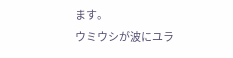ます。
ウミウシが波にユラ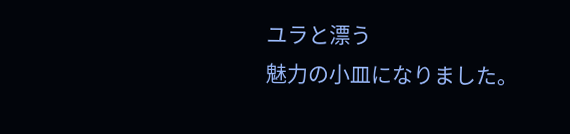ユラと漂う
魅力の小皿になりました。